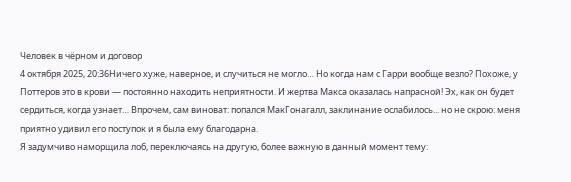Человек в чёрном и договор
4 октября 2025, 20:36Ничего хуже, наверное, и случиться не могло… Но когда нам с Гарри вообще везло? Похоже, у Поттеров это в крови — постоянно находить неприятности. И жертва Макса оказалась напрасной! Эх, как он будет сердиться, когда узнает… Впрочем, сам виноват: попался МакГонагалл, заклинание ослабилось... но не скрою: меня приятно удивил его поступок и я была ему благодарна.
Я задумчиво наморщила лоб, переключаясь на другую, более важную в данный момент тему: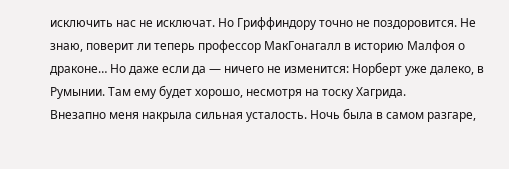исключить нас не исключат. Но Гриффиндору точно не поздоровится. Не знаю, поверит ли теперь профессор МакГонагалл в историю Малфоя о драконе… Но даже если да — ничего не изменится: Норберт уже далеко, в Румынии. Там ему будет хорошо, несмотря на тоску Хагрида.
Внезапно меня накрыла сильная усталость. Ночь была в самом разгаре,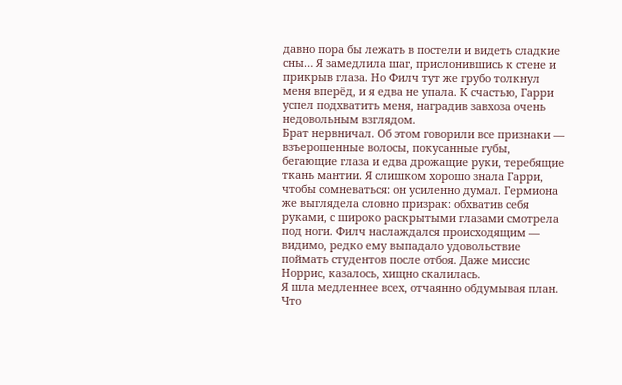давно пора бы лежать в постели и видеть сладкие сны… Я замедлила шаг, прислонившись к стене и прикрыв глаза. Но Филч тут же грубо толкнул меня вперёд, и я едва не упала. К счастью, Гарри успел подхватить меня, наградив завхоза очень недовольным взглядом.
Брат нервничал. Об этом говорили все признаки — взъерошенные волосы, покусанные губы, бегающие глаза и едва дрожащие руки, теребящие ткань мантии. Я слишком хорошо знала Гарри, чтобы сомневаться: он усиленно думал. Гермиона же выглядела словно призрак: обхватив себя руками, с широко раскрытыми глазами смотрела под ноги. Филч наслаждался происходящим — видимо, редко ему выпадало удовольствие поймать студентов после отбоя. Даже миссис Норрис, казалось, хищно скалилась.
Я шла медленнее всех, отчаянно обдумывая план. Что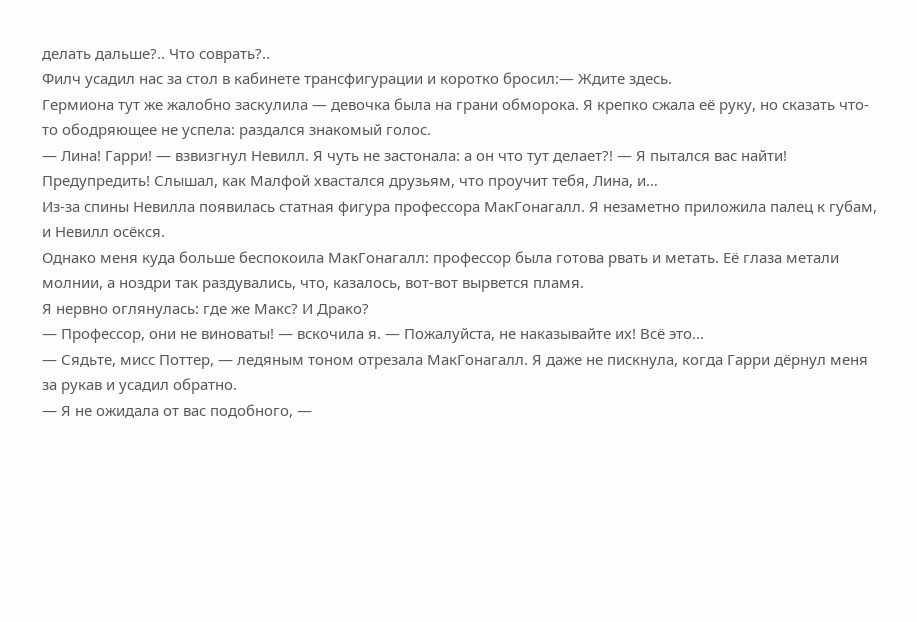делать дальше?.. Что соврать?..
Филч усадил нас за стол в кабинете трансфигурации и коротко бросил:— Ждите здесь.
Гермиона тут же жалобно заскулила — девочка была на грани обморока. Я крепко сжала её руку, но сказать что-то ободряющее не успела: раздался знакомый голос.
— Лина! Гарри! — взвизгнул Невилл. Я чуть не застонала: а он что тут делает?! — Я пытался вас найти! Предупредить! Слышал, как Малфой хвастался друзьям, что проучит тебя, Лина, и…
Из-за спины Невилла появилась статная фигура профессора МакГонагалл. Я незаметно приложила палец к губам, и Невилл осёкся.
Однако меня куда больше беспокоила МакГонагалл: профессор была готова рвать и метать. Её глаза метали молнии, а ноздри так раздувались, что, казалось, вот-вот вырвется пламя.
Я нервно оглянулась: где же Макс? И Драко?
— Профессор, они не виноваты! — вскочила я. — Пожалуйста, не наказывайте их! Всё это...
— Сядьте, мисс Поттер, — ледяным тоном отрезала МакГонагалл. Я даже не пискнула, когда Гарри дёрнул меня за рукав и усадил обратно.
— Я не ожидала от вас подобного, —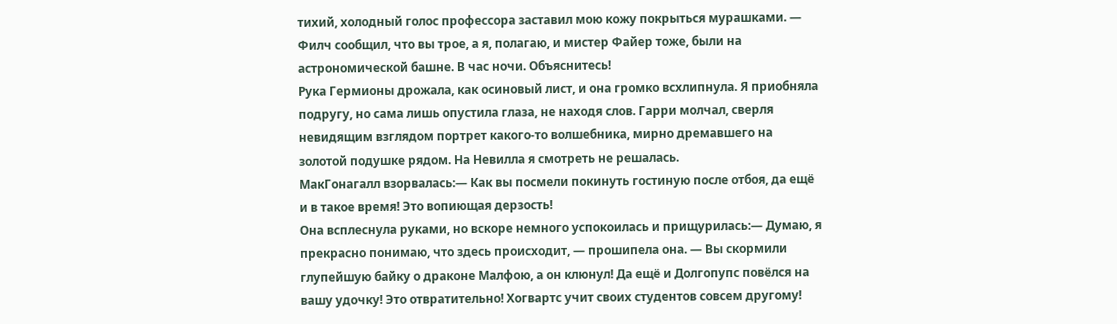тихий, холодный голос профессора заставил мою кожу покрыться мурашками. — Филч сообщил, что вы трое, а я, полагаю, и мистер Файер тоже, были на астрономической башне. В час ночи. Объяснитесь!
Рука Гермионы дрожала, как осиновый лист, и она громко всхлипнула. Я приобняла подругу, но сама лишь опустила глаза, не находя слов. Гарри молчал, сверля невидящим взглядом портрет какого-то волшебника, мирно дремавшего на золотой подушке рядом. На Невилла я смотреть не решалась.
МакГонагалл взорвалась:— Как вы посмели покинуть гостиную после отбоя, да ещё и в такое время! Это вопиющая дерзость!
Она всплеснула руками, но вскоре немного успокоилась и прищурилась:— Думаю, я прекрасно понимаю, что здесь происходит, — прошипела она. — Вы скормили глупейшую байку о драконе Малфою, а он клюнул! Да ещё и Долгопупс повёлся на вашу удочку! Это отвратительно! Хогвартс учит своих студентов совсем другому!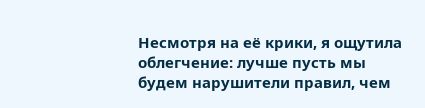Несмотря на её крики, я ощутила облегчение: лучше пусть мы будем нарушители правил, чем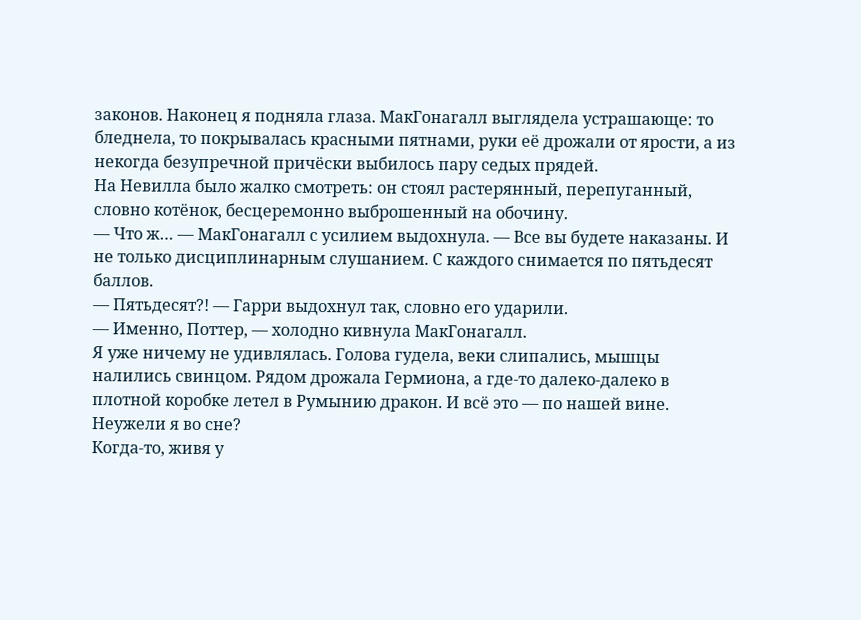законов. Наконец я подняла глаза. МакГонагалл выглядела устрашающе: то бледнела, то покрывалась красными пятнами, руки её дрожали от ярости, а из некогда безупречной причёски выбилось пару седых прядей.
На Невилла было жалко смотреть: он стоял растерянный, перепуганный, словно котёнок, бесцеремонно выброшенный на обочину.
— Что ж… — МакГонагалл с усилием выдохнула. — Все вы будете наказаны. И не только дисциплинарным слушанием. С каждого снимается по пятьдесят баллов.
— Пятьдесят?! — Гарри выдохнул так, словно его ударили.
— Именно, Поттер, — холодно кивнула МакГонагалл.
Я уже ничему не удивлялась. Голова гудела, веки слипались, мышцы налились свинцом. Рядом дрожала Гермиона, а где-то далеко-далеко в плотной коробке летел в Румынию дракон. И всё это — по нашей вине. Неужели я во сне?
Когда-то, живя у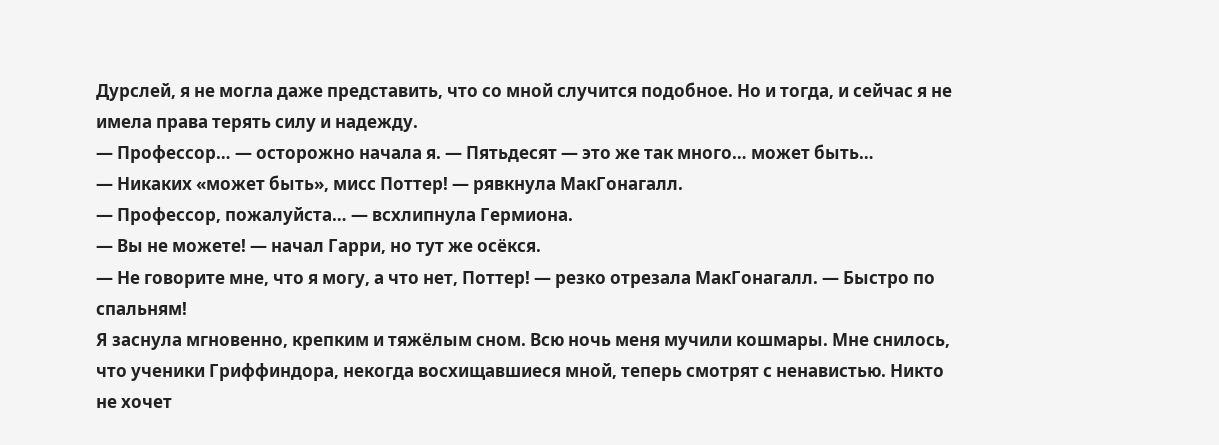Дурслей, я не могла даже представить, что со мной случится подобное. Но и тогда, и сейчас я не имела права терять силу и надежду.
— Профессор… — осторожно начала я. — Пятьдесят — это же так много… может быть…
— Никаких «может быть», мисс Поттер! — рявкнула МакГонагалл.
— Профессор, пожалуйста… — всхлипнула Гермиона.
— Вы не можете! — начал Гарри, но тут же осёкся.
— Не говорите мне, что я могу, а что нет, Поттер! — резко отрезала МакГонагалл. — Быстро по спальням!
Я заснула мгновенно, крепким и тяжёлым сном. Всю ночь меня мучили кошмары. Мне снилось, что ученики Гриффиндора, некогда восхищавшиеся мной, теперь смотрят с ненавистью. Никто не хочет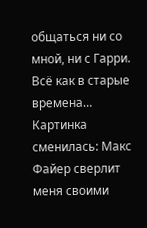общаться ни со мной, ни с Гарри. Всё как в старые времена…
Картинка сменилась: Макс Файер сверлит меня своими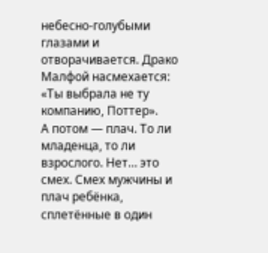небесно-голубыми глазами и отворачивается. Драко Малфой насмехается: «Ты выбрала не ту компанию, Поттер».
А потом — плач. То ли младенца, то ли взрослого. Нет… это смех. Смех мужчины и плач ребёнка, сплетённые в один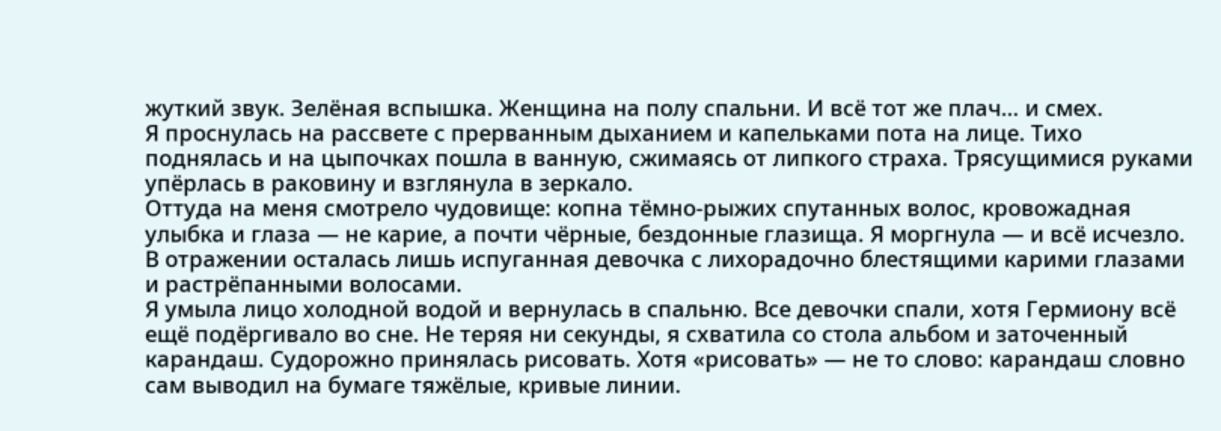жуткий звук. Зелёная вспышка. Женщина на полу спальни. И всё тот же плач… и смех.
Я проснулась на рассвете с прерванным дыханием и капельками пота на лице. Тихо поднялась и на цыпочках пошла в ванную, сжимаясь от липкого страха. Трясущимися руками упёрлась в раковину и взглянула в зеркало.
Оттуда на меня смотрело чудовище: копна тёмно-рыжих спутанных волос, кровожадная улыбка и глаза — не карие, а почти чёрные, бездонные глазища. Я моргнула — и всё исчезло. В отражении осталась лишь испуганная девочка с лихорадочно блестящими карими глазами и растрёпанными волосами.
Я умыла лицо холодной водой и вернулась в спальню. Все девочки спали, хотя Гермиону всё ещё подёргивало во сне. Не теряя ни секунды, я схватила со стола альбом и заточенный карандаш. Судорожно принялась рисовать. Хотя «рисовать» — не то слово: карандаш словно сам выводил на бумаге тяжёлые, кривые линии.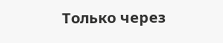Только через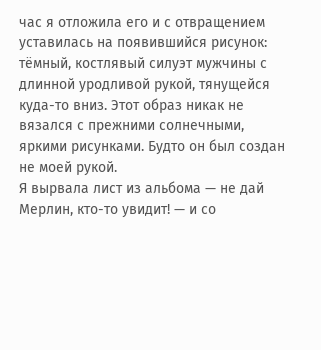час я отложила его и с отвращением уставилась на появившийся рисунок: тёмный, костлявый силуэт мужчины с длинной уродливой рукой, тянущейся куда-то вниз. Этот образ никак не вязался с прежними солнечными, яркими рисунками. Будто он был создан не моей рукой.
Я вырвала лист из альбома — не дай Мерлин, кто-то увидит! — и со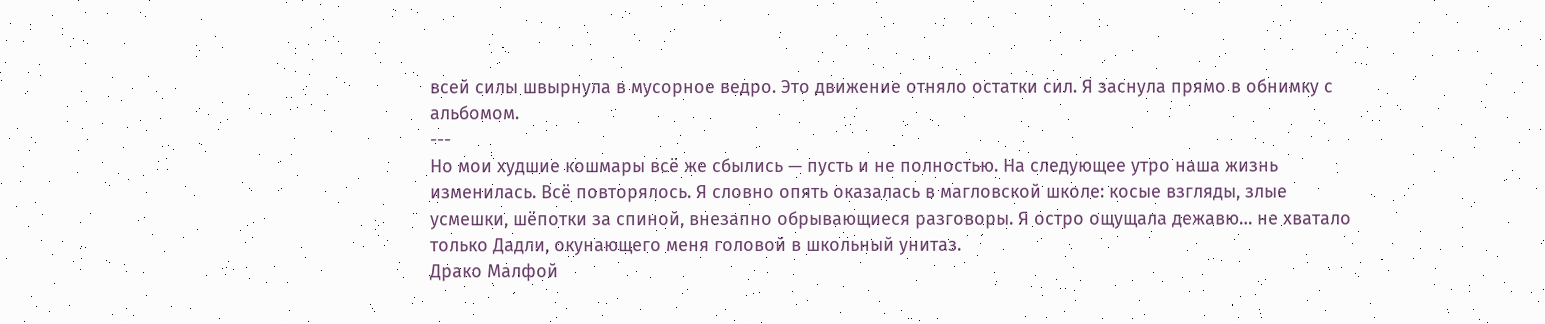всей силы швырнула в мусорное ведро. Это движение отняло остатки сил. Я заснула прямо в обнимку с альбомом.
---
Но мои худшие кошмары всё же сбылись — пусть и не полностью. На следующее утро наша жизнь изменилась. Всё повторялось. Я словно опять оказалась в магловской школе: косые взгляды, злые усмешки, шёпотки за спиной, внезапно обрывающиеся разговоры. Я остро ощущала дежавю… не хватало только Дадли, окунающего меня головой в школьный унитаз.
Драко Малфой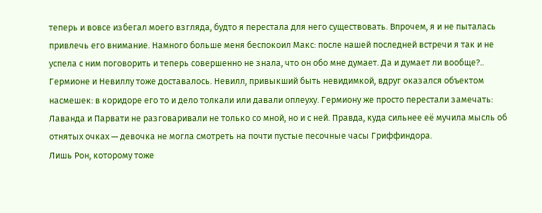теперь и вовсе избегал моего взгляда, будто я перестала для него существовать. Впрочем, я и не пыталась привлечь его внимание. Намного больше меня беспокоил Макс: после нашей последней встречи я так и не успела с ним поговорить и теперь совершенно не знала, что он обо мне думает. Да и думает ли вообще?..
Гермионе и Невиллу тоже доставалось. Невилл, привыкший быть невидимкой, вдруг оказался объектом насмешек: в коридоре его то и дело толкали или давали оплеуху. Гермиону же просто перестали замечать: Лаванда и Парвати не разговаривали не только со мной, но и с ней. Правда, куда сильнее её мучила мысль об отнятых очках — девочка не могла смотреть на почти пустые песочные часы Гриффиндора.
Лишь Рон, которому тоже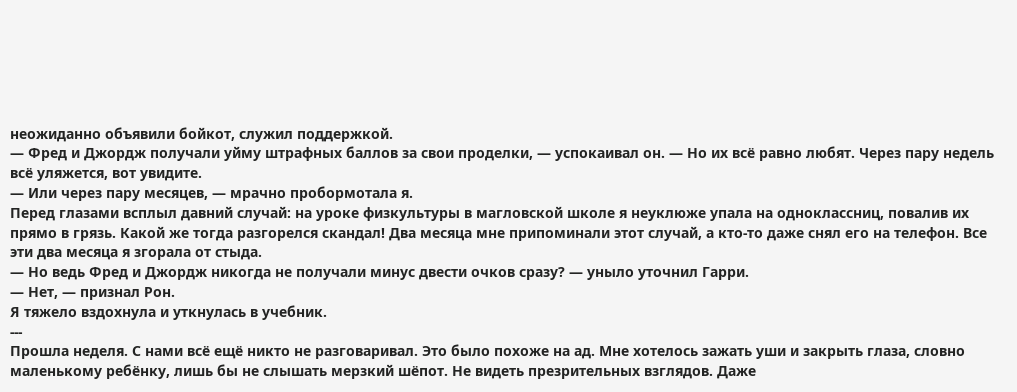неожиданно объявили бойкот, служил поддержкой.
— Фред и Джордж получали уйму штрафных баллов за свои проделки, — успокаивал он. — Но их всё равно любят. Через пару недель всё уляжется, вот увидите.
— Или через пару месяцев, — мрачно пробормотала я.
Перед глазами всплыл давний случай: на уроке физкультуры в магловской школе я неуклюже упала на одноклассниц, повалив их прямо в грязь. Какой же тогда разгорелся скандал! Два месяца мне припоминали этот случай, а кто-то даже снял его на телефон. Все эти два месяца я згорала от стыда.
— Но ведь Фред и Джордж никогда не получали минус двести очков сразу? — уныло уточнил Гарри.
— Нет, — признал Рон.
Я тяжело вздохнула и уткнулась в учебник.
---
Прошла неделя. С нами всё ещё никто не разговаривал. Это было похоже на ад. Мне хотелось зажать уши и закрыть глаза, словно маленькому ребёнку, лишь бы не слышать мерзкий шёпот. Не видеть презрительных взглядов. Даже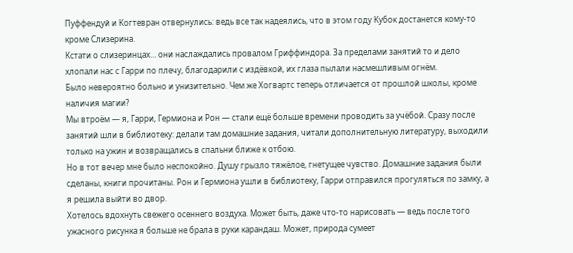Пуффендуй и Когтевран отвернулись: ведь все так надеялись, что в этом году Кубок достанется кому-то кроме Слизерина.
Кстати о слизеринцах… они наслаждались провалом Гриффиндора. За пределами занятий то и дело хлопали нас с Гарри по плечу, благодарили с издёвкой, их глаза пылали насмешливым огнём.
Было невероятно больно и унизительно. Чем же Хогвартс теперь отличается от прошлой школы, кроме наличия магии?
Мы втроём — я, Гарри, Гермиона и Рон — стали ещё больше времени проводить за учёбой. Сразу после занятий шли в библиотеку: делали там домашние задания, читали дополнительную литературу, выходили только на ужин и возвращались в спальни ближе к отбою.
Но в тот вечер мне было неспокойно. Душу грызло тяжёлое, гнетущее чувство. Домашние задания были сделаны, книги прочитаны. Рон и Гермиона ушли в библиотеку, Гарри отправился прогуляться по замку, а я решила выйти во двор.
Хотелось вдохнуть свежего осеннего воздуха. Может быть, даже что-то нарисовать — ведь после того ужасного рисунка я больше не брала в руки карандаш. Может, природа сумеет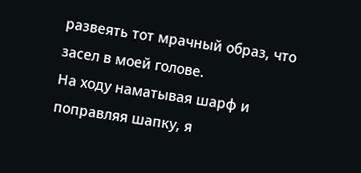развеять тот мрачный образ, что засел в моей голове.
На ходу наматывая шарф и поправляя шапку, я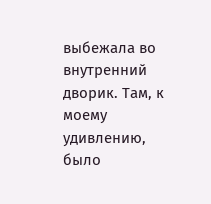выбежала во внутренний дворик. Там, к моему удивлению, было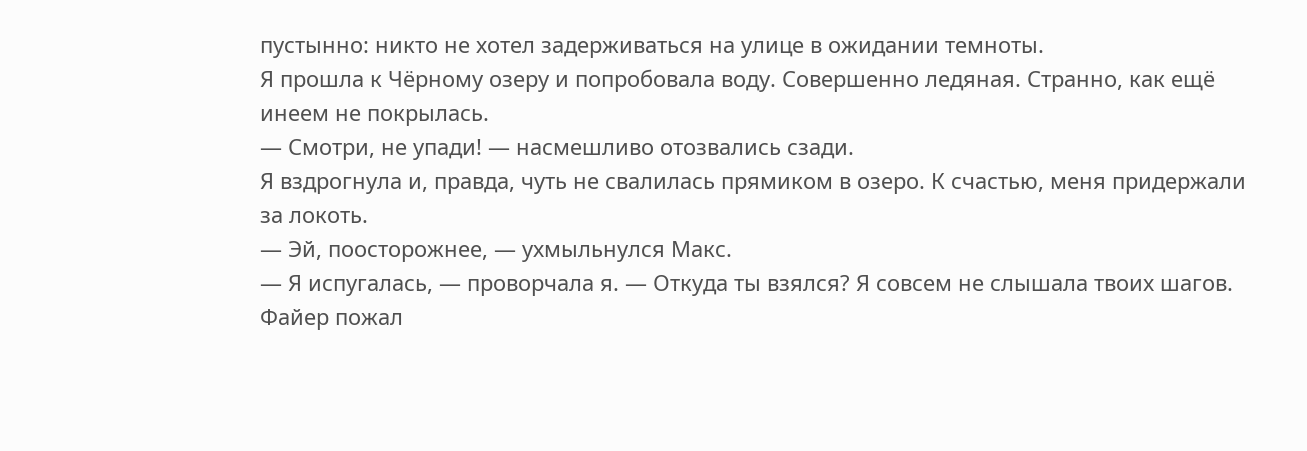пустынно: никто не хотел задерживаться на улице в ожидании темноты.
Я прошла к Чёрному озеру и попробовала воду. Совершенно ледяная. Странно, как ещё инеем не покрылась.
— Смотри, не упади! — насмешливо отозвались сзади.
Я вздрогнула и, правда, чуть не свалилась прямиком в озеро. К счастью, меня придержали за локоть.
— Эй, поосторожнее, — ухмыльнулся Макс.
— Я испугалась, — проворчала я. — Откуда ты взялся? Я совсем не слышала твоих шагов.
Файер пожал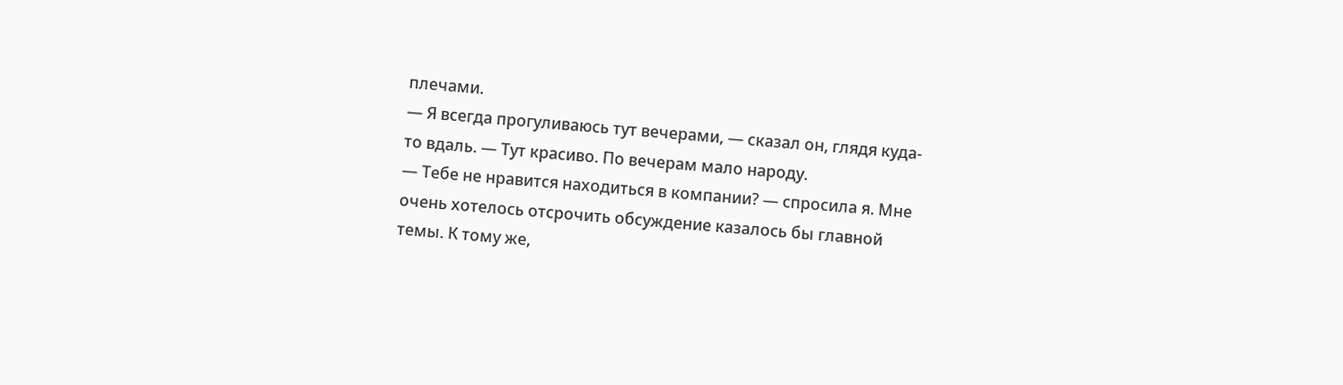плечами.
— Я всегда прогуливаюсь тут вечерами, — сказал он, глядя куда-то вдаль. — Тут красиво. По вечерам мало народу.
— Тебе не нравится находиться в компании? — спросила я. Мне очень хотелось отсрочить обсуждение казалось бы главной темы. К тому же,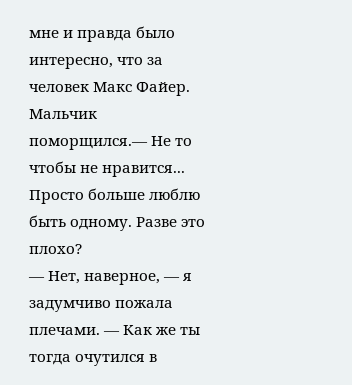мне и правда было интересно, что за человек Макс Файер.
Мальчик поморщился.— Не то чтобы не нравится... Просто больше люблю быть одному. Разве это плохо?
— Нет, наверное, — я задумчиво пожала плечами. — Как же ты тогда очутился в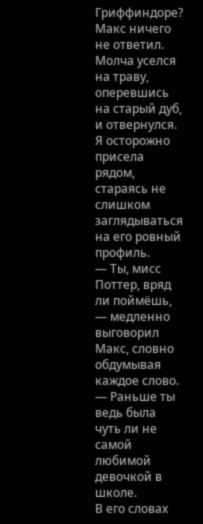Гриффиндоре?
Макс ничего не ответил. Молча уселся на траву, оперевшись на старый дуб, и отвернулся. Я осторожно присела рядом, стараясь не слишком заглядываться на его ровный профиль.
— Ты, мисс Поттер, вряд ли поймёшь, — медленно выговорил Макс, словно обдумывая каждое слово. — Раньше ты ведь была чуть ли не самой любимой девочкой в школе.
В его словах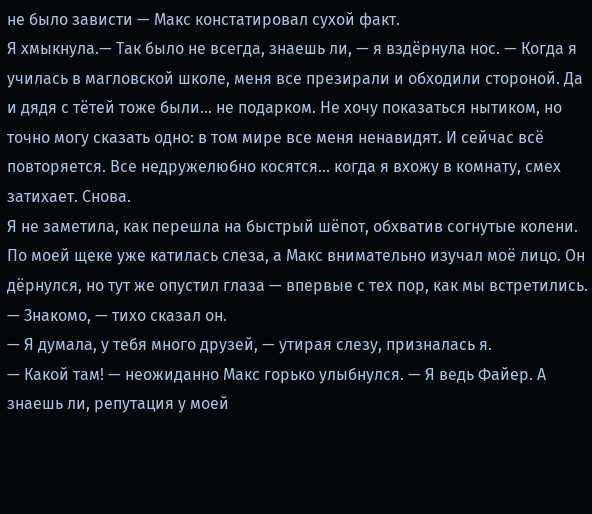не было зависти — Макс констатировал сухой факт.
Я хмыкнула.— Так было не всегда, знаешь ли, — я вздёрнула нос. — Когда я училась в магловской школе, меня все презирали и обходили стороной. Да и дядя с тётей тоже были... не подарком. Не хочу показаться нытиком, но точно могу сказать одно: в том мире все меня ненавидят. И сейчас всё повторяется. Все недружелюбно косятся... когда я вхожу в комнату, смех затихает. Снова.
Я не заметила, как перешла на быстрый шёпот, обхватив согнутые колени. По моей щеке уже катилась слеза, а Макс внимательно изучал моё лицо. Он дёрнулся, но тут же опустил глаза — впервые с тех пор, как мы встретились.
— Знакомо, — тихо сказал он.
— Я думала, у тебя много друзей, — утирая слезу, призналась я.
— Какой там! — неожиданно Макс горько улыбнулся. — Я ведь Файер. А знаешь ли, репутация у моей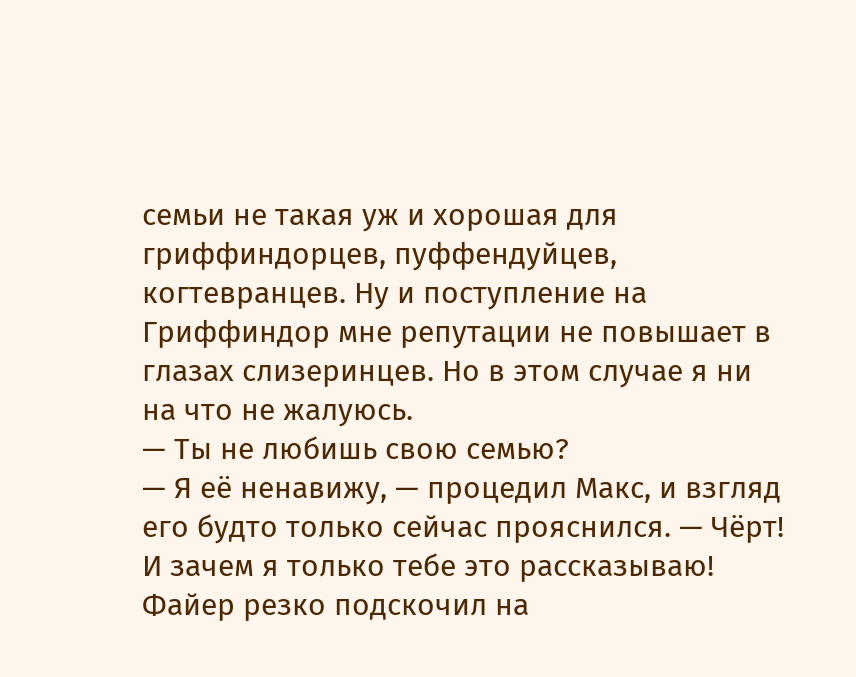семьи не такая уж и хорошая для гриффиндорцев, пуффендуйцев, когтевранцев. Ну и поступление на Гриффиндор мне репутации не повышает в глазах слизеринцев. Но в этом случае я ни на что не жалуюсь.
— Ты не любишь свою семью?
— Я её ненавижу, — процедил Макс, и взгляд его будто только сейчас прояснился. — Чёрт! И зачем я только тебе это рассказываю!
Файер резко подскочил на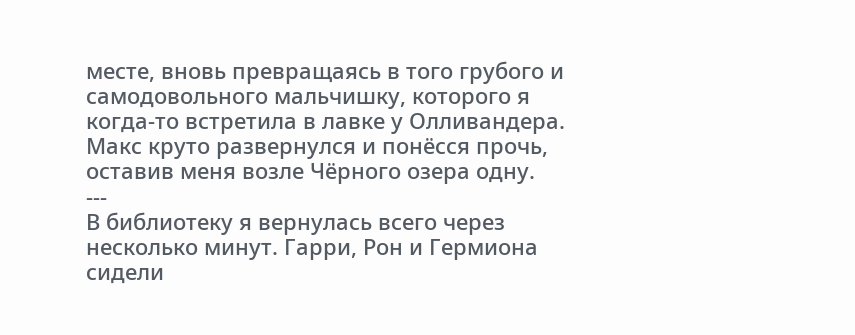месте, вновь превращаясь в того грубого и самодовольного мальчишку, которого я когда-то встретила в лавке у Олливандера. Макс круто развернулся и понёсся прочь, оставив меня возле Чёрного озера одну.
---
В библиотеку я вернулась всего через несколько минут. Гарри, Рон и Гермиона сидели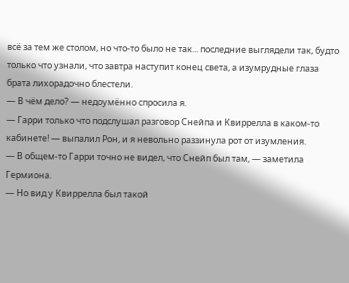всё за тем же столом, но что-то было не так... последние выглядели так, будто только что узнали, что завтра наступит конец света, а изумрудные глаза брата лихорадочно блестели.
— В чём дело? — недоумённо спросила я.
— Гарри только что подслушал разговор Снейпа и Квиррелла в каком-то кабинете! — выпалил Рон, и я невольно раззинула рот от изумления.
— В общем-то Гарри точно не видел, что Снейп был там, — заметила Гермиона.
— Но вид у Квиррелла был такой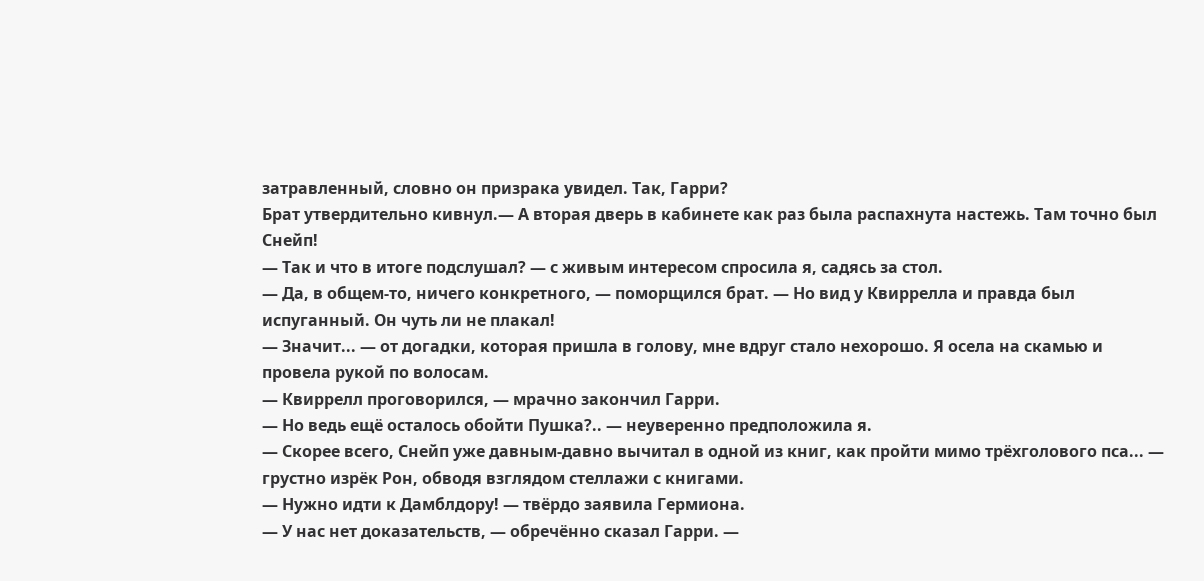затравленный, словно он призрака увидел. Так, Гарри?
Брат утвердительно кивнул.— А вторая дверь в кабинете как раз была распахнута настежь. Там точно был Снейп!
— Так и что в итоге подслушал? — с живым интересом спросила я, садясь за стол.
— Да, в общем-то, ничего конкретного, — поморщился брат. — Но вид у Квиррелла и правда был испуганный. Он чуть ли не плакал!
— Значит... — от догадки, которая пришла в голову, мне вдруг стало нехорошо. Я осела на скамью и провела рукой по волосам.
— Квиррелл проговорился, — мрачно закончил Гарри.
— Но ведь ещё осталось обойти Пушка?.. — неуверенно предположила я.
— Скорее всего, Снейп уже давным-давно вычитал в одной из книг, как пройти мимо трёхголового пса... — грустно изрёк Рон, обводя взглядом стеллажи с книгами.
— Нужно идти к Дамблдору! — твёрдо заявила Гермиона.
— У нас нет доказательств, — обречённо сказал Гарри. —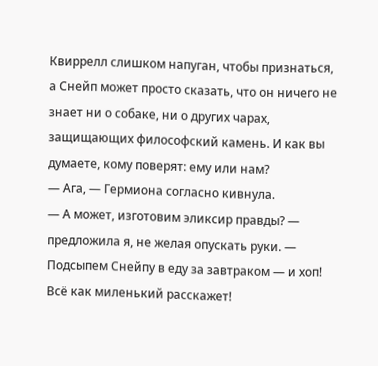Квиррелл слишком напуган, чтобы признаться, а Снейп может просто сказать, что он ничего не знает ни о собаке, ни о других чарах, защищающих философский камень. И как вы думаете, кому поверят: ему или нам?
— Ага, — Гермиона согласно кивнула.
— А может, изготовим эликсир правды? — предложила я, не желая опускать руки. — Подсыпем Снейпу в еду за завтраком — и хоп! Всё как миленький расскажет!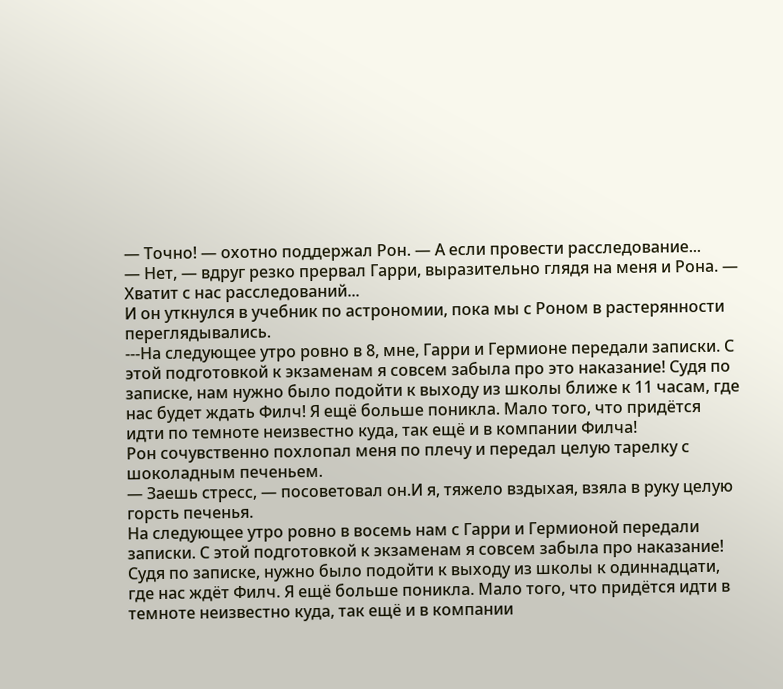— Точно! — охотно поддержал Рон. — А если провести расследование...
— Нет, — вдруг резко прервал Гарри, выразительно глядя на меня и Рона. — Хватит с нас расследований...
И он уткнулся в учебник по астрономии, пока мы с Роном в растерянности переглядывались.
---На следующее утро ровно в 8, мне, Гарри и Гермионе передали записки. С этой подготовкой к экзаменам я совсем забыла про это наказание! Судя по записке, нам нужно было подойти к выходу из школы ближе к 11 часам, где нас будет ждать Филч! Я ещё больше поникла. Мало того, что придётся идти по темноте неизвестно куда, так ещё и в компании Филча!
Рон сочувственно похлопал меня по плечу и передал целую тарелку с шоколадным печеньем.
— Заешь стресс, — посоветовал он.И я, тяжело вздыхая, взяла в руку целую горсть печенья.
На следующее утро ровно в восемь нам с Гарри и Гермионой передали записки. С этой подготовкой к экзаменам я совсем забыла про наказание! Судя по записке, нужно было подойти к выходу из школы к одиннадцати, где нас ждёт Филч. Я ещё больше поникла. Мало того, что придётся идти в темноте неизвестно куда, так ещё и в компании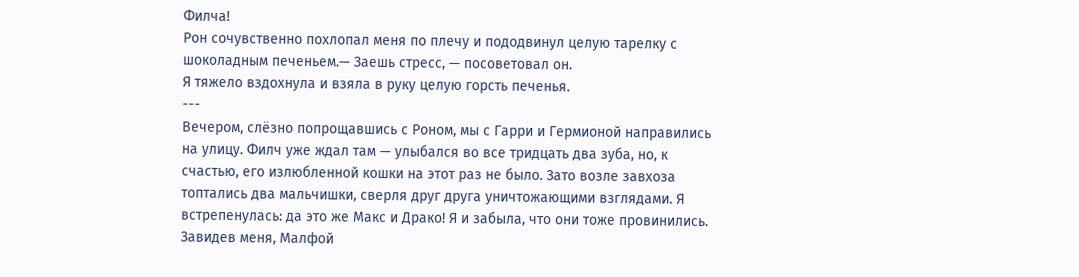Филча!
Рон сочувственно похлопал меня по плечу и пододвинул целую тарелку с шоколадным печеньем.— Заешь стресс, — посоветовал он.
Я тяжело вздохнула и взяла в руку целую горсть печенья.
---
Вечером, слёзно попрощавшись с Роном, мы с Гарри и Гермионой направились на улицу. Филч уже ждал там — улыбался во все тридцать два зуба, но, к счастью, его излюбленной кошки на этот раз не было. Зато возле завхоза топтались два мальчишки, сверля друг друга уничтожающими взглядами. Я встрепенулась: да это же Макс и Драко! Я и забыла, что они тоже провинились. Завидев меня, Малфой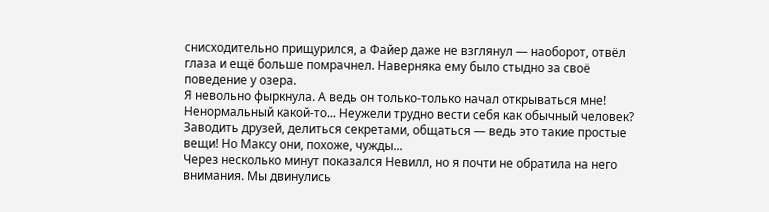снисходительно прищурился, а Файер даже не взглянул — наоборот, отвёл глаза и ещё больше помрачнел. Наверняка ему было стыдно за своё поведение у озера.
Я невольно фыркнула. А ведь он только-только начал открываться мне! Ненормальный какой-то... Неужели трудно вести себя как обычный человек? Заводить друзей, делиться секретами, общаться — ведь это такие простые вещи! Но Максу они, похоже, чужды...
Через несколько минут показался Невилл, но я почти не обратила на него внимания. Мы двинулись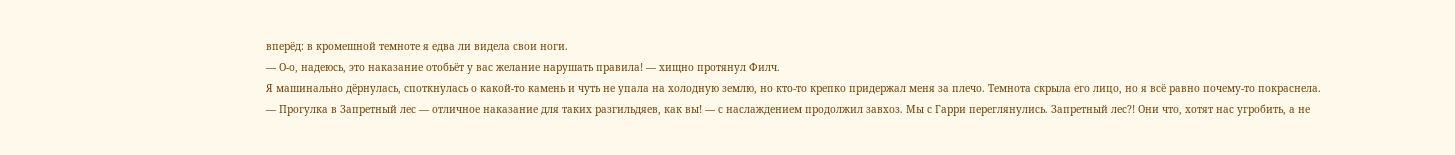вперёд: в кромешной темноте я едва ли видела свои ноги.
— О-о, надеюсь, это наказание отобьёт у вас желание нарушать правила! — хищно протянул Филч.
Я машинально дёрнулась, споткнулась о какой-то камень и чуть не упала на холодную землю, но кто-то крепко придержал меня за плечо. Темнота скрыла его лицо, но я всё равно почему-то покраснела.
— Прогулка в Запретный лес — отличное наказание для таких разгильдяев, как вы! — с наслаждением продолжил завхоз. Мы с Гарри переглянулись. Запретный лес?! Они что, хотят нас угробить, а не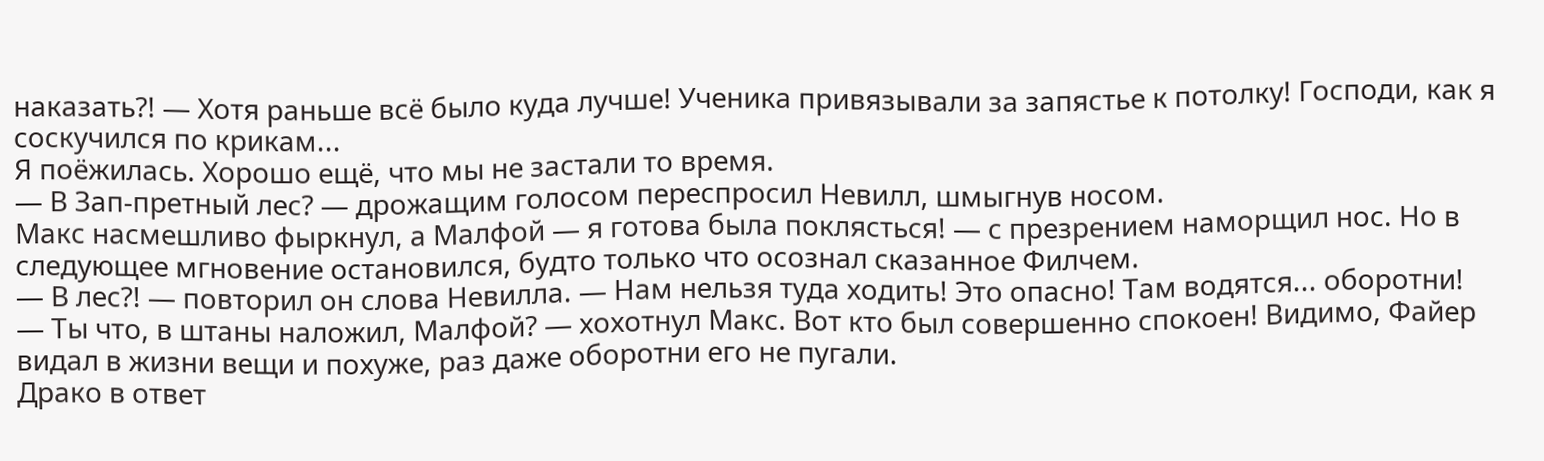наказать?! — Хотя раньше всё было куда лучше! Ученика привязывали за запястье к потолку! Господи, как я соскучился по крикам...
Я поёжилась. Хорошо ещё, что мы не застали то время.
— В Зап-претный лес? — дрожащим голосом переспросил Невилл, шмыгнув носом.
Макс насмешливо фыркнул, а Малфой — я готова была поклясться! — с презрением наморщил нос. Но в следующее мгновение остановился, будто только что осознал сказанное Филчем.
— В лес?! — повторил он слова Невилла. — Нам нельзя туда ходить! Это опасно! Там водятся... оборотни!
— Ты что, в штаны наложил, Малфой? — хохотнул Макс. Вот кто был совершенно спокоен! Видимо, Файер видал в жизни вещи и похуже, раз даже оборотни его не пугали.
Драко в ответ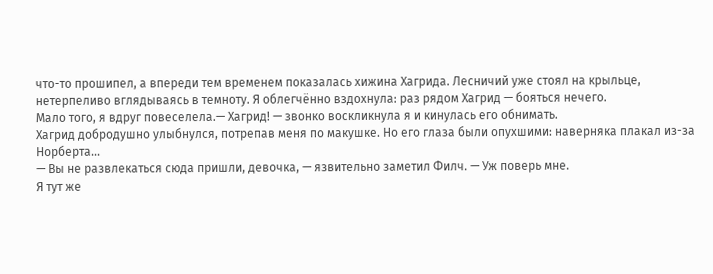что-то прошипел, а впереди тем временем показалась хижина Хагрида. Лесничий уже стоял на крыльце, нетерпеливо вглядываясь в темноту. Я облегчённо вздохнула: раз рядом Хагрид — бояться нечего.
Мало того, я вдруг повеселела.— Хагрид! — звонко воскликнула я и кинулась его обнимать.
Хагрид добродушно улыбнулся, потрепав меня по макушке. Но его глаза были опухшими: наверняка плакал из-за Норберта...
— Вы не развлекаться сюда пришли, девочка, — язвительно заметил Филч. — Уж поверь мне.
Я тут же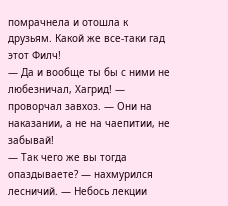помрачнела и отошла к друзьям. Какой же все-таки гад этот Филч!
— Да и вообще ты бы с ними не любезничал, Хагрид! — проворчал завхоз. — Они на наказании, а не на чаепитии, не забывай!
— Так чего же вы тогда опаздываете? — нахмурился лесничий. — Небось лекции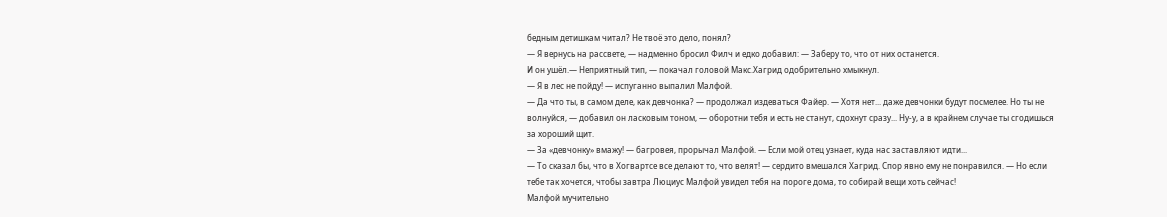бедным детишкам читал? Не твоё это дело, понял?
— Я вернусь на рассвете, — надменно бросил Филч и едко добавил: — Заберу то, что от них останется.
И он ушёл.— Неприятный тип, — покачал головой Макс.Хагрид одобрительно хмыкнул.
— Я в лес не пойду! — испуганно выпалил Малфой.
— Да что ты, в самом деле, как девчонка? — продолжал издеваться Файер. — Хотя нет... даже девчонки будут посмелее. Но ты не волнуйся, — добавил он ласковым тоном, — оборотни тебя и есть не станут, сдохнут сразу... Ну-у, а в крайнем случае ты сгодишься за хороший щит.
— За «девчонку» вмажу! — багровея, прорычал Малфой. — Если мой отец узнает, куда нас заставляют идти...
— То сказал бы, что в Хогвартсе все делают то, что велят! — сердито вмешался Хагрид. Спор явно ему не понравился. — Но если тебе так хочется, чтобы завтра Люциус Малфой увидел тебя на пороге дома, то собирай вещи хоть сейчас!
Малфой мучительно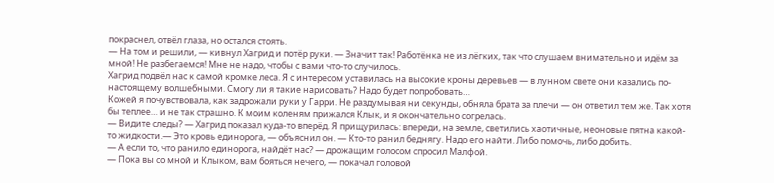покраснел, отвёл глаза, но остался стоять.
— На том и решили, — кивнул Хагрид и потёр руки. — Значит так! Работёнка не из лёгких, так что слушаем внимательно и идём за мной! Не разбегаемся! Мне не надо, чтобы с вами что-то случилось.
Хагрид подвёл нас к самой кромке леса. Я с интересом уставилась на высокие кроны деревьев — в лунном свете они казались по-настоящему волшебными. Смогу ли я такие нарисовать? Надо будет попробовать…
Кожей я почувствовала, как задрожали руки у Гарри. Не раздумывая ни секунды, обняла брата за плечи — он ответил тем же. Так хотя бы теплее… и не так страшно. К моим коленям прижался Клык, и я окончательно согрелась.
— Видите следы? — Хагрид показал куда-то вперёд. Я прищурилась: впереди, на земле, светились хаотичные, неоновые пятна какой-то жидкости.— Это кровь единорога, — объяснил он. — Кто-то ранил беднягу. Надо его найти. Либо помочь, либо добить.
— А если то, что ранило единорога, найдёт нас? — дрожащим голосом спросил Малфой.
— Пока вы со мной и Клыком, вам бояться нечего, — покачал головой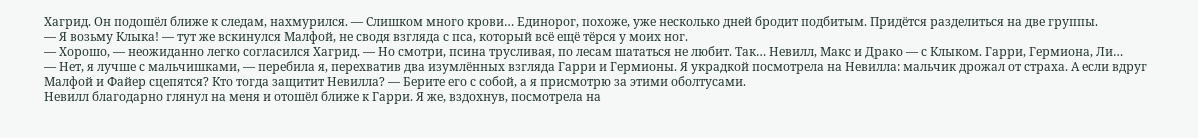Хагрид. Он подошёл ближе к следам, нахмурился. — Слишком много крови… Единорог, похоже, уже несколько дней бродит подбитым. Придётся разделиться на две группы.
— Я возьму Клыка! — тут же вскинулся Малфой, не сводя взгляда с пса, который всё ещё тёрся у моих ног.
— Хорошо, — неожиданно легко согласился Хагрид. — Но смотри, псина трусливая, по лесам шататься не любит. Так… Невилл, Макс и Драко — с Клыком. Гарри, Гермиона, Ли…
— Нет, я лучше с мальчишками, — перебила я, перехватив два изумлённых взгляда Гарри и Гермионы. Я украдкой посмотрела на Невилла: мальчик дрожал от страха. А если вдруг Малфой и Файер сцепятся? Кто тогда защитит Невилла? — Берите его с собой, а я присмотрю за этими оболтусами.
Невилл благодарно глянул на меня и отошёл ближе к Гарри. Я же, вздохнув, посмотрела на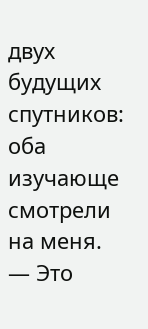двух будущих спутников: оба изучающе смотрели на меня.
— Это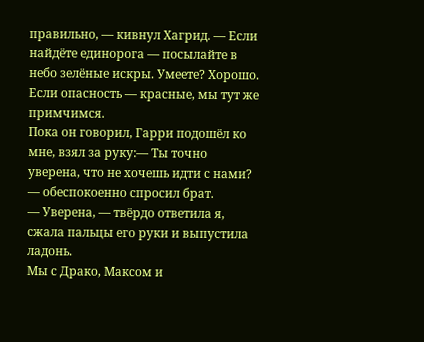правильно, — кивнул Хагрид. — Если найдёте единорога — посылайте в небо зелёные искры. Умеете? Хорошо. Если опасность — красные, мы тут же примчимся.
Пока он говорил, Гарри подошёл ко мне, взял за руку:— Ты точно уверена, что не хочешь идти с нами? — обеспокоенно спросил брат.
— Уверена, — твёрдо ответила я, сжала пальцы его руки и выпустила ладонь.
Мы с Драко, Максом и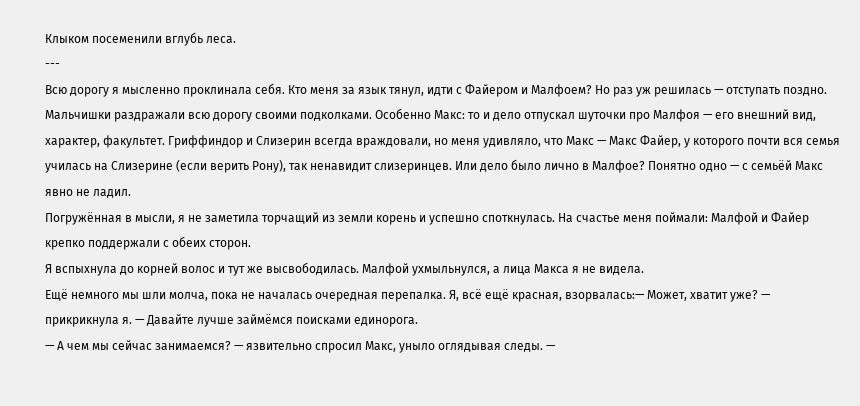Клыком посеменили вглубь леса.
---
Всю дорогу я мысленно проклинала себя. Кто меня за язык тянул, идти с Файером и Малфоем? Но раз уж решилась — отступать поздно.
Мальчишки раздражали всю дорогу своими подколками. Особенно Макс: то и дело отпускал шуточки про Малфоя — его внешний вид, характер, факультет. Гриффиндор и Слизерин всегда враждовали, но меня удивляло, что Макс — Макс Файер, у которого почти вся семья училась на Слизерине (если верить Рону), так ненавидит слизеринцев. Или дело было лично в Малфое? Понятно одно — с семьёй Макс явно не ладил.
Погружённая в мысли, я не заметила торчащий из земли корень и успешно споткнулась. На счастье меня поймали: Малфой и Файер крепко поддержали с обеих сторон.
Я вспыхнула до корней волос и тут же высвободилась. Малфой ухмыльнулся, а лица Макса я не видела.
Ещё немного мы шли молча, пока не началась очередная перепалка. Я, всё ещё красная, взорвалась:— Может, хватит уже? — прикрикнула я. — Давайте лучше займёмся поисками единорога.
— А чем мы сейчас занимаемся? — язвительно спросил Макс, уныло оглядывая следы. —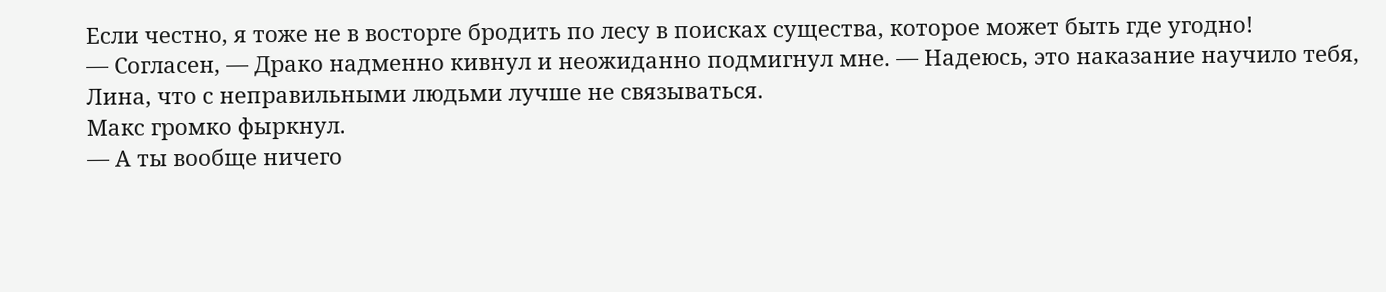Если честно, я тоже не в восторге бродить по лесу в поисках существа, которое может быть где угодно!
— Согласен, — Драко надменно кивнул и неожиданно подмигнул мне. — Надеюсь, это наказание научило тебя, Лина, что с неправильными людьми лучше не связываться.
Макс громко фыркнул.
— А ты вообще ничего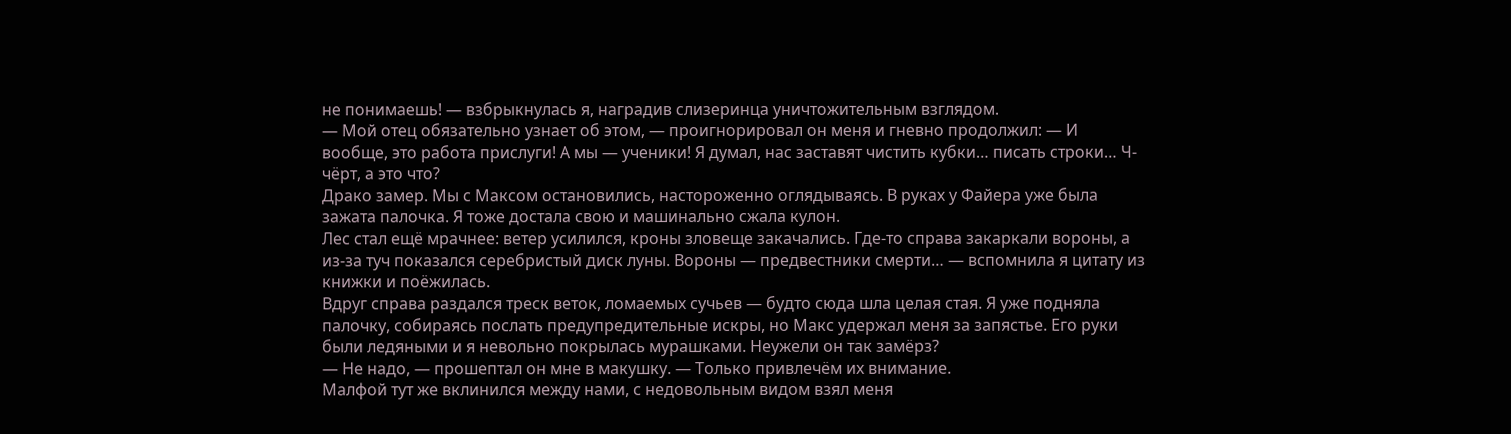не понимаешь! — взбрыкнулась я, наградив слизеринца уничтожительным взглядом.
— Мой отец обязательно узнает об этом, — проигнорировал он меня и гневно продолжил: — И вообще, это работа прислуги! А мы — ученики! Я думал, нас заставят чистить кубки… писать строки… Ч-чёрт, а это что?
Драко замер. Мы с Максом остановились, настороженно оглядываясь. В руках у Файера уже была зажата палочка. Я тоже достала свою и машинально сжала кулон.
Лес стал ещё мрачнее: ветер усилился, кроны зловеще закачались. Где-то справа закаркали вороны, а из-за туч показался серебристый диск луны. Вороны — предвестники смерти… — вспомнила я цитату из книжки и поёжилась.
Вдруг справа раздался треск веток, ломаемых сучьев — будто сюда шла целая стая. Я уже подняла палочку, собираясь послать предупредительные искры, но Макс удержал меня за запястье. Его руки были ледяными и я невольно покрылась мурашками. Неужели он так замёрз?
— Не надо, — прошептал он мне в макушку. — Только привлечём их внимание.
Малфой тут же вклинился между нами, с недовольным видом взял меня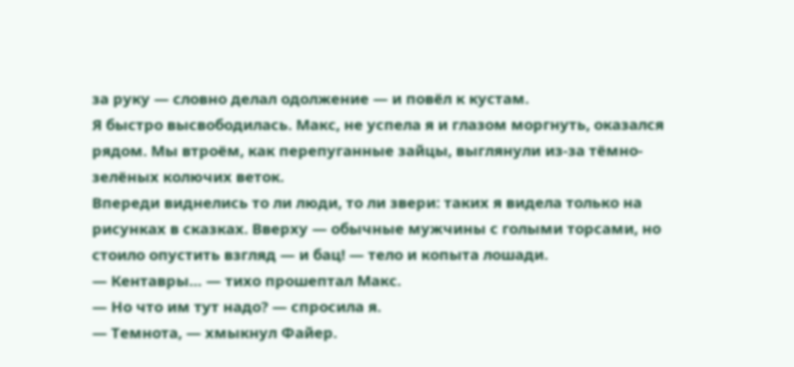за руку — словно делал одолжение — и повёл к кустам.
Я быстро высвободилась. Макс, не успела я и глазом моргнуть, оказался рядом. Мы втроём, как перепуганные зайцы, выглянули из-за тёмно-зелёных колючих веток.
Впереди виднелись то ли люди, то ли звери: таких я видела только на рисунках в сказках. Вверху — обычные мужчины с голыми торсами, но стоило опустить взгляд — и бац! — тело и копыта лошади.
— Кентавры… — тихо прошептал Макс.
— Но что им тут надо? — спросила я.
— Темнота, — хмыкнул Файер.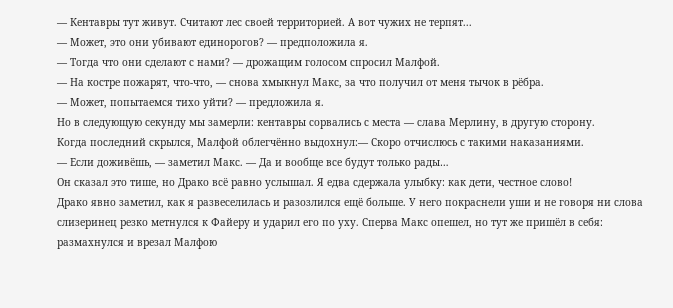— Кентавры тут живут. Считают лес своей территорией. А вот чужих не терпят...
— Может, это они убивают единорогов? — предположила я.
— Тогда что они сделают с нами? — дрожащим голосом спросил Малфой.
— На костре пожарят, что-что, — снова хмыкнул Макс, за что получил от меня тычок в рёбра.
— Может, попытаемся тихо уйти? — предложила я.
Но в следующую секунду мы замерли: кентавры сорвались с места — слава Мерлину, в другую сторону.
Когда последний скрылся, Малфой облегчённо выдохнул:— Скоро отчислюсь с такими наказаниями.
— Если доживёшь, — заметил Макс. — Да и вообще все будут только рады…
Он сказал это тише, но Драко всё равно услышал. Я едва сдержала улыбку: как дети, честное слово!
Драко явно заметил, как я развеселилась и разозлился ещё больше. У него покраснели уши и не говоря ни слова слизеринец резко метнулся к Файеру и ударил его по уху. Сперва Макс опешел, но тут же пришёл в себя: размахнулся и врезал Малфою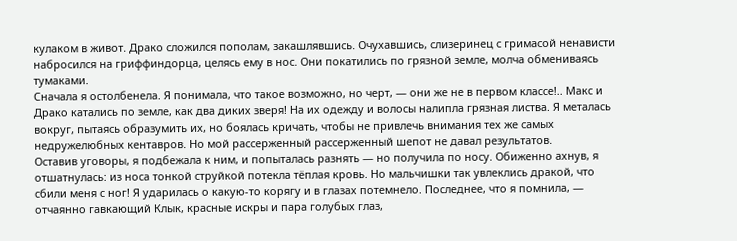кулаком в живот. Драко сложился пополам, закашлявшись. Очухавшись, слизеринец с гримасой ненависти набросился на гриффиндорца, целясь ему в нос. Они покатились по грязной земле, молча обмениваясь тумаками.
Сначала я остолбенела. Я понимала, что такое возможно, но черт, — они же не в первом классе!.. Макс и Драко катались по земле, как два диких зверя! На их одежду и волосы налипла грязная листва. Я металась вокруг, пытаясь образумить их, но боялась кричать, чтобы не привлечь внимания тех же самых недружелюбных кентавров. Но мой рассерженный рассерженный шепот не давал результатов.
Оставив уговоры, я подбежала к ним, и попыталась разнять — но получила по носу. Обиженно ахнув, я отшатнулась: из носа тонкой струйкой потекла тёплая кровь. Но мальчишки так увлеклись дракой, что сбили меня с ног! Я ударилась о какую-то корягу и в глазах потемнело. Последнее, что я помнила, — отчаянно гавкающий Клык, красные искры и пара голубых глаз,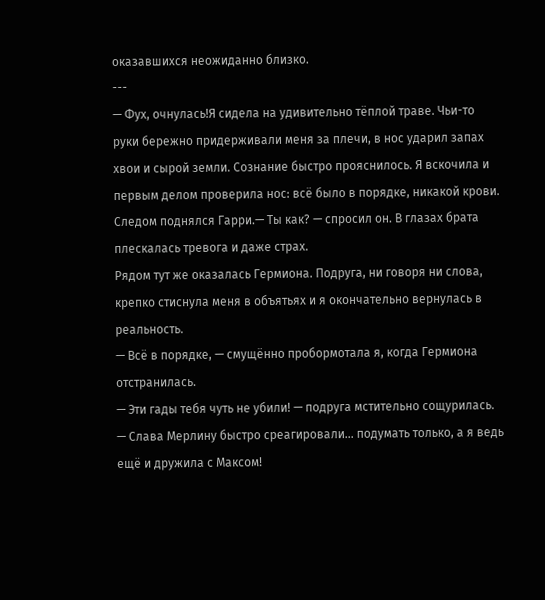оказавшихся неожиданно близко.
---
— Фух, очнулась!Я сидела на удивительно тёплой траве. Чьи-то руки бережно придерживали меня за плечи, в нос ударил запах хвои и сырой земли. Сознание быстро прояснилось. Я вскочила и первым делом проверила нос: всё было в порядке, никакой крови.
Следом поднялся Гарри.— Ты как? — спросил он. В глазах брата плескалась тревога и даже страх.
Рядом тут же оказалась Гермиона. Подруга, ни говоря ни слова, крепко стиснула меня в объятьях и я окончательно вернулась в реальность.
— Всё в порядке, — смущённо пробормотала я, когда Гермиона отстранилась.
— Эти гады тебя чуть не убили! — подруга мстительно сощурилась. — Слава Мерлину быстро среагировали... подумать только, а я ведь ещё и дружила с Максом!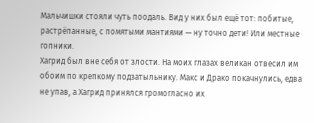Мальчишки стояли чуть поодаль. Вид у них был ещё тот: побитые, растрёпанные, с помятыми мантиями — ну точно дети! Или местные гопники.
Хагрид был вне себя от злости. На моих глазах великан отвесил им обоим по крепкому подзатыльнику. Макс и Драко покачнулись, едва не упав, а Хагрид принялся громогласно их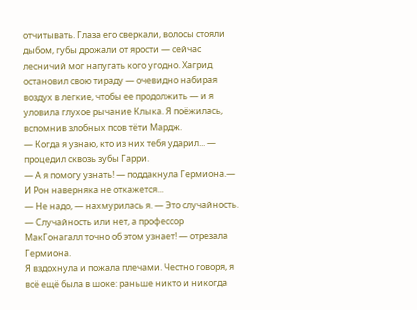отчитывать. Глаза его сверкали, волосы стояли дыбом, губы дрожали от ярости — сейчас лесничий мог напугать кого угодно. Хагрид остановил свою тираду — очевидно набирая воздух в легкие, чтобы ее продолжить — и я уловила глухое рычание Клыка. Я поёжилась, вспомнив злобных псов тёти Мардж.
— Когда я узнаю, кто из них тебя ударил... — процедил сквозь зубы Гарри.
— А я помогу узнать! — поддакнула Гермиона.— И Рон наверняка не откажется...
— Не надо, — нахмурилась я. — Это случайность.
— Случайность или нет, а профессор МакГонагалл точно об этом узнает! — отрезала Гермиона.
Я вздохнула и пожала плечами. Честно говоря, я всё ещё была в шоке: раньше никто и никогда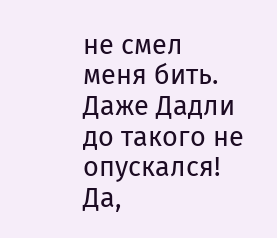не смел меня бить. Даже Дадли до такого не опускался! Да,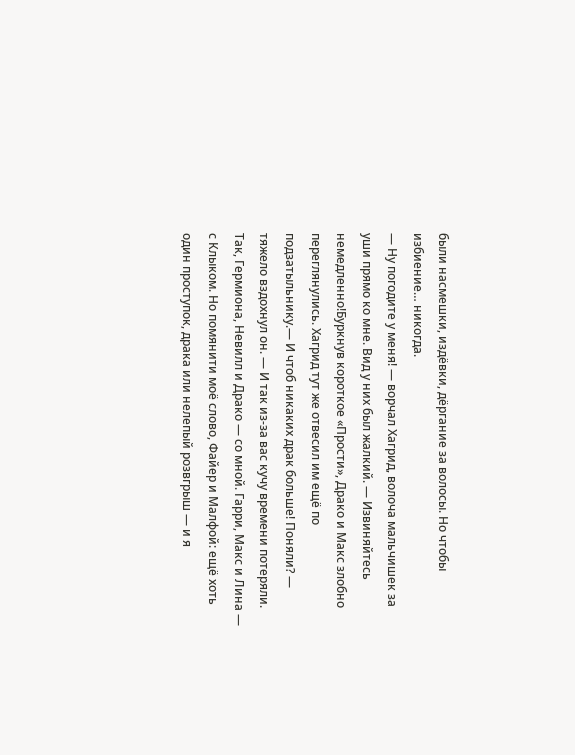были насмешки, издёвки, дёргание за волосы. Но чтобы избиение… никогда.
— Ну погодите у меня! — ворчал Хагрид, волоча мальчишек за уши прямо ко мне. Вид у них был жалкий. — Извиняйтесь немедленно!Буркнув короткое «Прости», Драко и Макс злобно переглянулись. Хагрид тут же отвесил им ещё по подзатыльнику.— И чтоб никаких драк больше! Поняли? — тяжело вздохнул он. — И так из-за вас кучу времени потеряли. Так, Гермиона, Невилл и Драко — со мной. Гарри, Макс и Лина — с Клыком. Но помянити моё слово, Файер и Малфой: ещё хоть один проступок, драка или нелепый розвгрыш — и я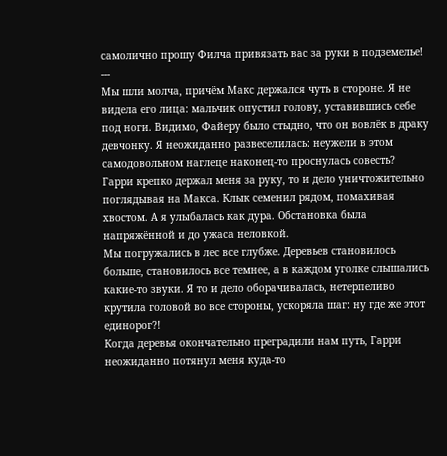самолично прошу Филча привязать вас за руки в подземелье!
---
Мы шли молча, причём Макс держался чуть в стороне. Я не видела его лица: мальчик опустил голову, уставившись себе под ноги. Видимо, Файеру было стыдно, что он вовлёк в драку девчонку. Я неожиданно развеселилась: неужели в этом самодовольном наглеце наконец-то проснулась совесть?
Гарри крепко держал меня за руку, то и дело уничтожительно поглядывая на Макса. Клык семенил рядом, помахивая хвостом. А я улыбалась как дура. Обстановка была напряжённой и до ужаса неловкой.
Мы погружались в лес все глубже. Деревьев становилось больше, становилось все темнее, а в каждом уголке слышались какие-то звуки. Я то и дело оборачивалась, нетерпеливо крутила головой во все стороны, ускоряла шаг: ну где же этот единорог?!
Когда деревья окончательно преградили нам путь, Гарри неожиданно потянул меня куда-то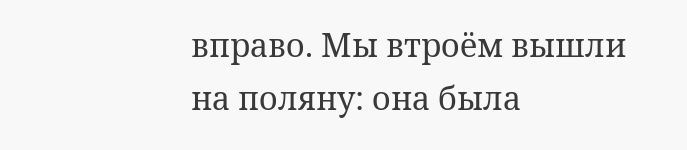вправо. Мы втроём вышли на поляну: она была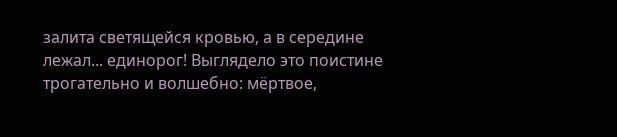залита светящейся кровью, а в середине лежал... единорог! Выглядело это поистине трогательно и волшебно: мёртвое,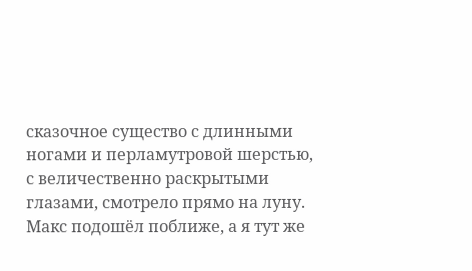сказочное существо с длинными ногами и перламутровой шерстью, с величественно раскрытыми глазами, смотрело прямо на луну.
Макс подошёл поближе, а я тут же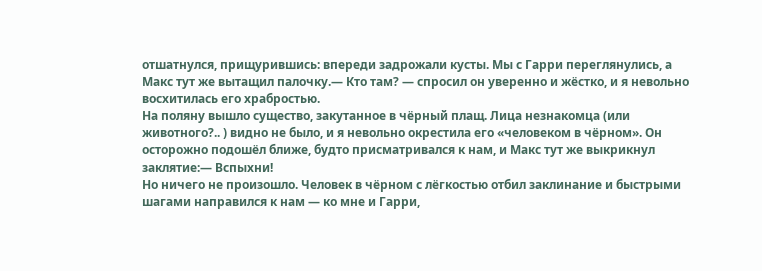отшатнулся, прищурившись: впереди задрожали кусты. Мы с Гарри переглянулись, а Макс тут же вытащил палочку.— Кто там? — спросил он уверенно и жёстко, и я невольно восхитилась его храбростью.
На поляну вышло существо, закутанное в чёрный плащ. Лица незнакомца (или животного?.. ) видно не было, и я невольно окрестила его «человеком в чёрном». Он осторожно подошёл ближе, будто присматривался к нам, и Макс тут же выкрикнул заклятие:— Вспыхни!
Но ничего не произошло. Человек в чёрном с лёгкостью отбил заклинание и быстрыми шагами направился к нам — ко мне и Гарри,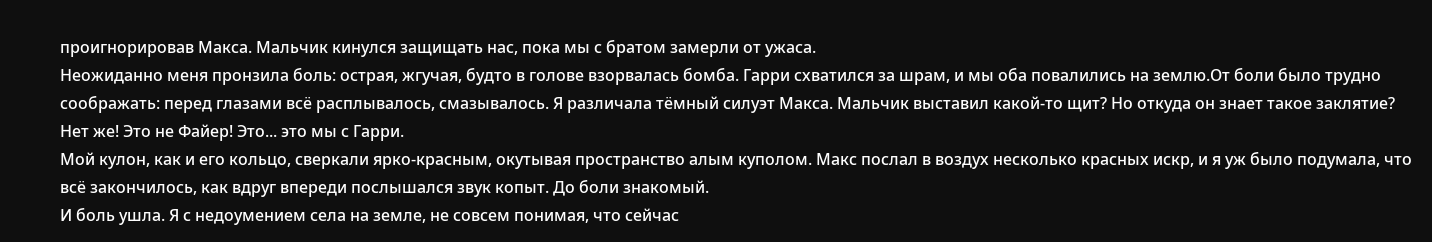проигнорировав Макса. Мальчик кинулся защищать нас, пока мы с братом замерли от ужаса.
Неожиданно меня пронзила боль: острая, жгучая, будто в голове взорвалась бомба. Гарри схватился за шрам, и мы оба повалились на землю.От боли было трудно соображать: перед глазами всё расплывалось, смазывалось. Я различала тёмный силуэт Макса. Мальчик выставил какой-то щит? Но откуда он знает такое заклятие? Нет же! Это не Файер! Это... это мы с Гарри.
Мой кулон, как и его кольцо, сверкали ярко-красным, окутывая пространство алым куполом. Макс послал в воздух несколько красных искр, и я уж было подумала, что всё закончилось, как вдруг впереди послышался звук копыт. До боли знакомый.
И боль ушла. Я с недоумением села на земле, не совсем понимая, что сейчас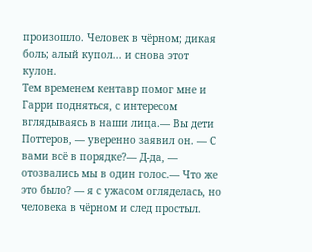произошло. Человек в чёрном; дикая боль; алый купол... и снова этот кулон.
Тем временем кентавр помог мне и Гарри подняться, с интересом вглядываясь в наши лица.— Вы дети Поттеров, — уверенно заявил он. — С вами всё в порядке?— Д-да, — отозвались мы в один голос.— Что же это было? — я с ужасом огляделась, но человека в чёрном и след простыл.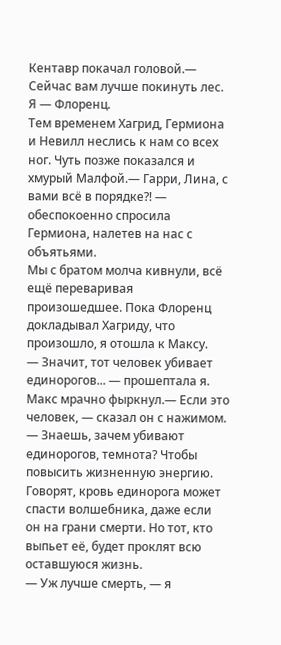Кентавр покачал головой.— Сейчас вам лучше покинуть лес. Я — Флоренц.
Тем временем Хагрид, Гермиона и Невилл неслись к нам со всех ног. Чуть позже показался и хмурый Малфой.— Гарри, Лина, с вами всё в порядке?! — обеспокоенно спросила Гермиона, налетев на нас с объятьями.
Мы с братом молча кивнули, всё ещё переваривая произошедшее. Пока Флоренц докладывал Хагриду, что произошло, я отошла к Максу.
— Значит, тот человек убивает единорогов... — прошептала я.
Макс мрачно фыркнул.— Если это человек, — сказал он с нажимом. — Знаешь, зачем убивают единорогов, темнота? Чтобы повысить жизненную энергию. Говорят, кровь единорога может спасти волшебника, даже если он на грани смерти. Но тот, кто выпьет её, будет проклят всю оставшуюся жизнь.
— Уж лучше смерть, — я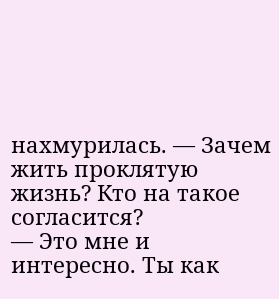нахмурилась. — Зачем жить проклятую жизнь? Кто на такое согласится?
— Это мне и интересно. Ты как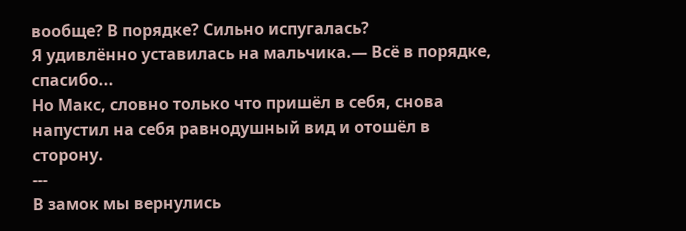вообще? В порядке? Сильно испугалась?
Я удивлённо уставилась на мальчика.— Всё в порядке, спасибо...
Но Макс, словно только что пришёл в себя, снова напустил на себя равнодушный вид и отошёл в сторону.
---
В замок мы вернулись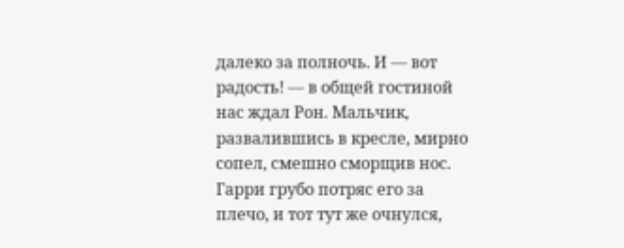далеко за полночь. И — вот радость! — в общей гостиной нас ждал Рон. Мальчик, развалившись в кресле, мирно сопел, смешно сморщив нос. Гарри грубо потряс его за плечо, и тот тут же очнулся,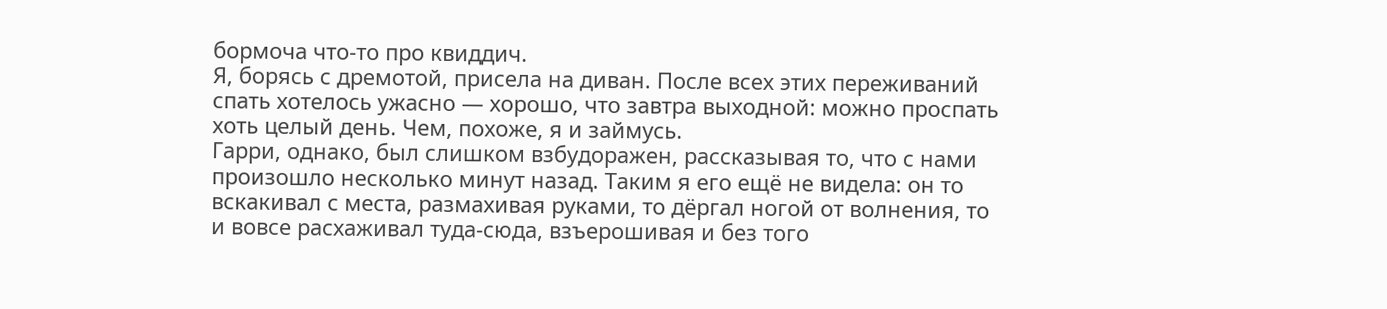бормоча что-то про квиддич.
Я, борясь с дремотой, присела на диван. После всех этих переживаний спать хотелось ужасно — хорошо, что завтра выходной: можно проспать хоть целый день. Чем, похоже, я и займусь.
Гарри, однако, был слишком взбудоражен, рассказывая то, что с нами произошло несколько минут назад. Таким я его ещё не видела: он то вскакивал с места, размахивая руками, то дёргал ногой от волнения, то и вовсе расхаживал туда-сюда, взъерошивая и без того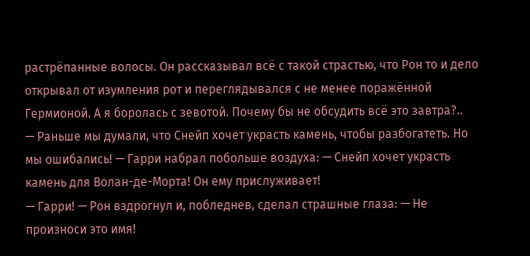растрёпанные волосы. Он рассказывал всё с такой страстью, что Рон то и дело открывал от изумления рот и переглядывался с не менее поражённой Гермионой. А я боролась с зевотой. Почему бы не обсудить всё это завтра?..
— Раньше мы думали, что Снейп хочет украсть камень, чтобы разбогатеть. Но мы ошибались! — Гарри набрал побольше воздуха: — Снейп хочет украсть камень для Волан-де-Морта! Он ему прислуживает!
— Гарри! — Рон вздрогнул и, побледнев, сделал страшные глаза: — Не произноси это имя!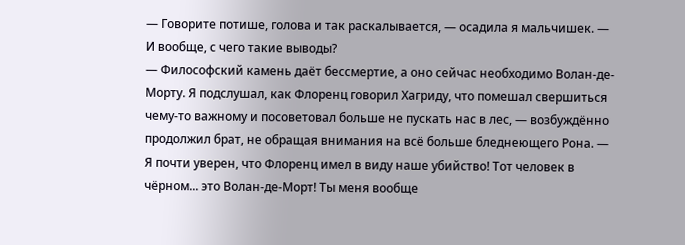— Говорите потише, голова и так раскалывается, — осадила я мальчишек. — И вообще, с чего такие выводы?
— Философский камень даёт бессмертие, а оно сейчас необходимо Волан-де-Морту. Я подслушал, как Флоренц говорил Хагриду, что помешал свершиться чему-то важному и посоветовал больше не пускать нас в лес, — возбуждённо продолжил брат, не обращая внимания на всё больше бледнеющего Рона. — Я почти уверен, что Флоренц имел в виду наше убийство! Тот человек в чёрном... это Волан-де-Морт! Ты меня вообще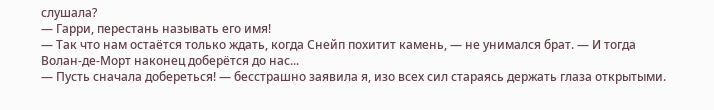слушала?
— Гарри, перестань называть его имя!
— Так что нам остаётся только ждать, когда Снейп похитит камень, — не унимался брат. — И тогда Волан-де-Морт наконец доберётся до нас...
— Пусть сначала добереться! — бесстрашно заявила я, изо всех сил стараясь держать глаза открытыми.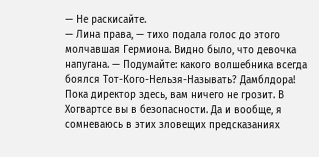— Не раскисайте.
— Лина права, — тихо подала голос до этого молчавшая Гермиона. Видно было, что девочка напугана. — Подумайте: какого волшебника всегда боялся Тот-Кого-Нельзя-Называть? Дамблдора! Пока директор здесь, вам ничего не грозит. В Хогвартсе вы в безопасности. Да и вообще, я сомневаюсь в этих зловещих предсказаниях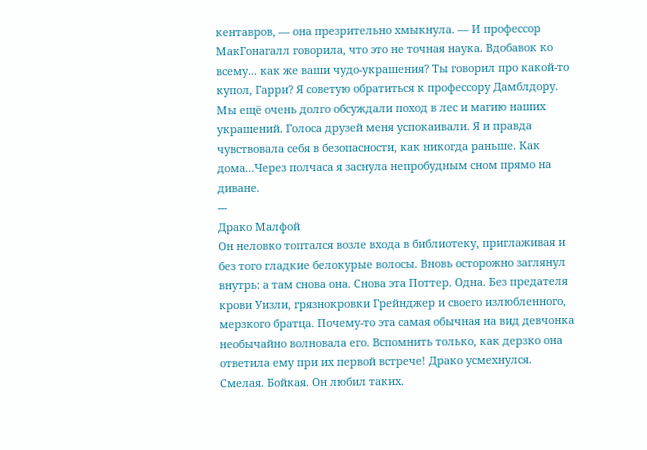кентавров, — она презрительно хмыкнула. — И профессор МакГонагалл говорила, что это не точная наука. Вдобавок ко всему... как же ваши чудо-украшения? Ты говорил про какой-то купол, Гарри? Я советую обратиться к профессору Дамблдору.
Мы ещё очень долго обсуждали поход в лес и магию наших украшений. Голоса друзей меня успокаивали. Я и правда чувствовала себя в безопасности, как никогда раньше. Как дома...Через полчаса я заснула непробудным сном прямо на диване.
---
Драко Малфой
Он неловко топтался возле входа в библиотеку, приглаживая и без того гладкие белокурые волосы. Вновь осторожно заглянул внутрь: а там снова она. Снова эта Поттер. Одна. Без предателя крови Уизли, грязнокровки Грейнджер и своего излюбленного, мерзкого братца. Почему-то эта самая обычная на вид девчонка необычайно волновала его. Вспомнить только, как дерзко она ответила ему при их первой встрече! Драко усмехнулся. Смелая. Бойкая. Он любил таких.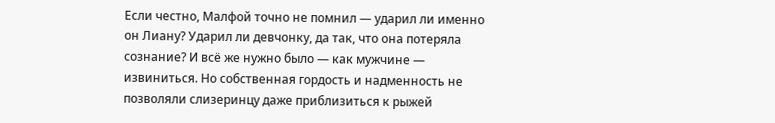Если честно, Малфой точно не помнил — ударил ли именно он Лиану? Ударил ли девчонку, да так, что она потеряла сознание? И всё же нужно было — как мужчине — извиниться. Но собственная гордость и надменность не позволяли слизеринцу даже приблизиться к рыжей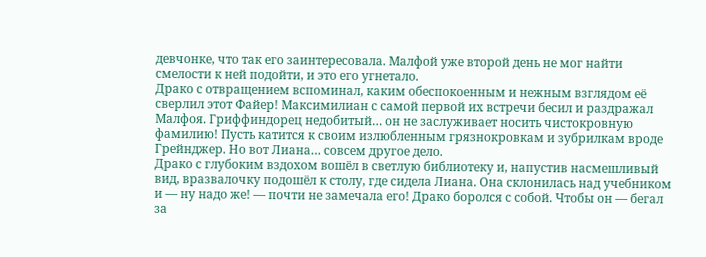девчонке, что так его заинтересовала. Малфой уже второй день не мог найти смелости к ней подойти, и это его угнетало.
Драко с отвращением вспоминал, каким обеспокоенным и нежным взглядом её сверлил этот Файер! Максимилиан с самой первой их встречи бесил и раздражал Малфоя. Гриффиндорец недобитый… он не заслуживает носить чистокровную фамилию! Пусть катится к своим излюбленным грязнокровкам и зубрилкам вроде Грейнджер. Но вот Лиана… совсем другое дело.
Драко с глубоким вздохом вошёл в светлую библиотеку и, напустив насмешливый вид, вразвалочку подошёл к столу, где сидела Лиана. Она склонилась над учебником и — ну надо же! — почти не замечала его! Драко боролся с собой. Чтобы он — бегал за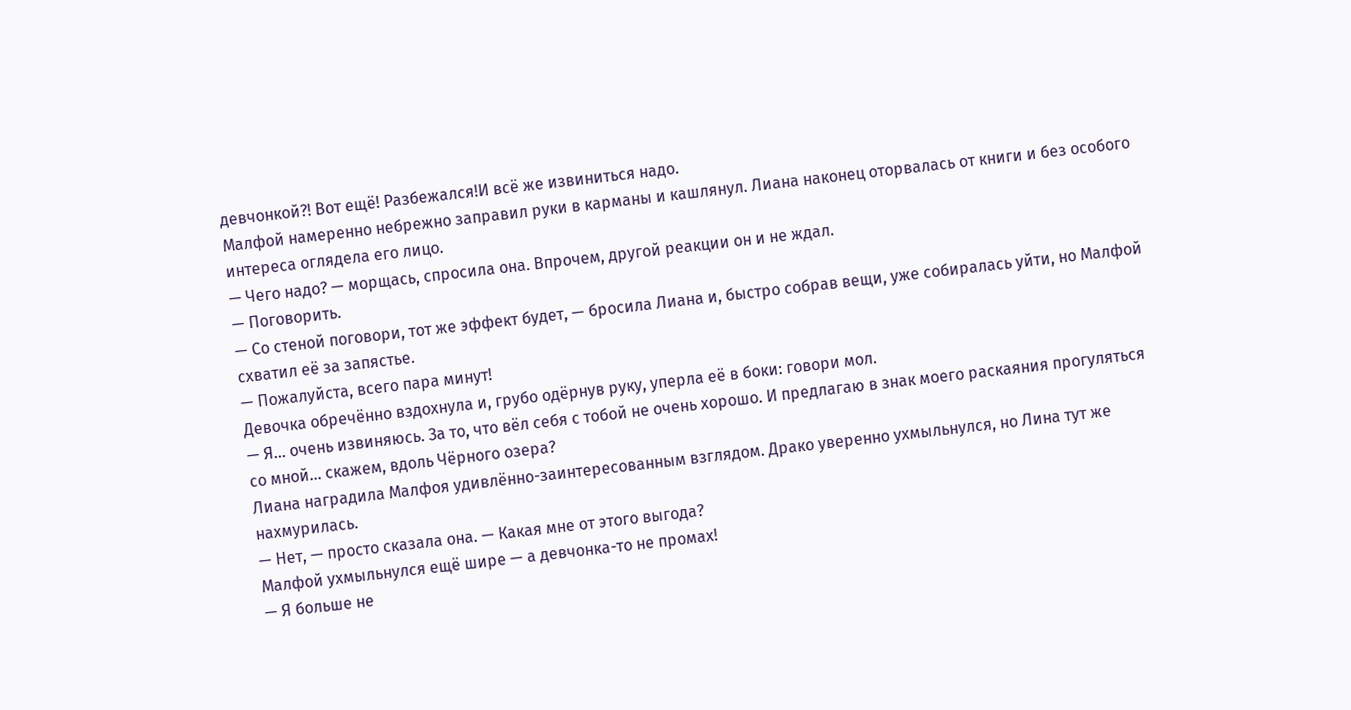девчонкой?! Вот ещё! Разбежался!И всё же извиниться надо.
Малфой намеренно небрежно заправил руки в карманы и кашлянул. Лиана наконец оторвалась от книги и без особого интереса оглядела его лицо.
— Чего надо? — морщась, спросила она. Впрочем, другой реакции он и не ждал.
— Поговорить.
— Со стеной поговори, тот же эффект будет, — бросила Лиана и, быстро собрав вещи, уже собиралась уйти, но Малфой схватил её за запястье.
— Пожалуйста, всего пара минут!
Девочка обречённо вздохнула и, грубо одёрнув руку, уперла её в боки: говори мол.
— Я… очень извиняюсь. За то, что вёл себя с тобой не очень хорошо. И предлагаю в знак моего раскаяния прогуляться со мной… скажем, вдоль Чёрного озера?
Лиана наградила Малфоя удивлённо-заинтересованным взглядом. Драко уверенно ухмыльнулся, но Лина тут же нахмурилась.
— Нет, — просто сказала она. — Какая мне от этого выгода?
Малфой ухмыльнулся ещё шире — а девчонка-то не промах!
— Я больше не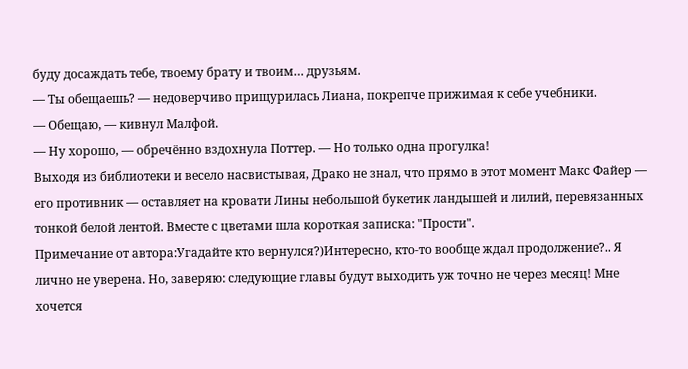буду досаждать тебе, твоему брату и твоим… друзьям.
— Ты обещаешь? — недоверчиво прищурилась Лиана, покрепче прижимая к себе учебники.
— Обещаю, — кивнул Малфой.
— Ну хорошо, — обречённо вздохнула Поттер. — Но только одна прогулка!
Выходя из библиотеки и весело насвистывая, Драко не знал, что прямо в этот момент Макс Файер — его противник — оставляет на кровати Лины небольшой букетик ландышей и лилий, перевязанных тонкой белой лентой. Вместе с цветами шла короткая записка: "Прости".
Примечание от автора:Угадайте кто вернулся?)Интересно, кто-то вообще ждал продолжение?.. Я лично не уверена. Но, заверяю: следующие главы будут выходить уж точно не через месяц! Мне хочется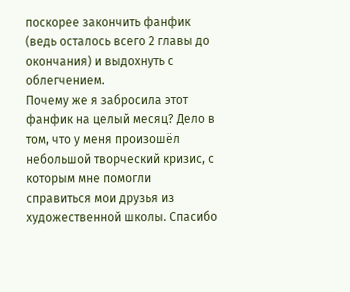поскорее закончить фанфик (ведь осталось всего 2 главы до окончания) и выдохнуть с облегчением.
Почему же я забросила этот фанфик на целый месяц? Дело в том, что у меня произошёл небольшой творческий кризис, с которым мне помогли справиться мои друзья из художественной школы. Спасибо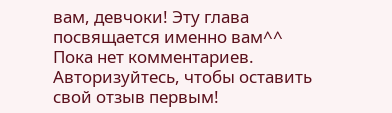вам, девчоки! Эту глава посвящается именно вам^^
Пока нет комментариев. Авторизуйтесь, чтобы оставить свой отзыв первым!